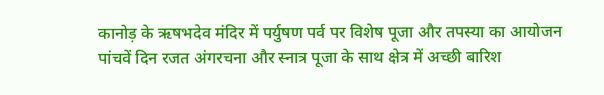कानोड़ के ऋषभदेव मंदिर में पर्युषण पर्व पर विशेष पूजा और तपस्या का आयोजन
पांचवें दिन रजत अंगरचना और स्नात्र पूजा के साथ क्षेत्र में अच्छी बारिश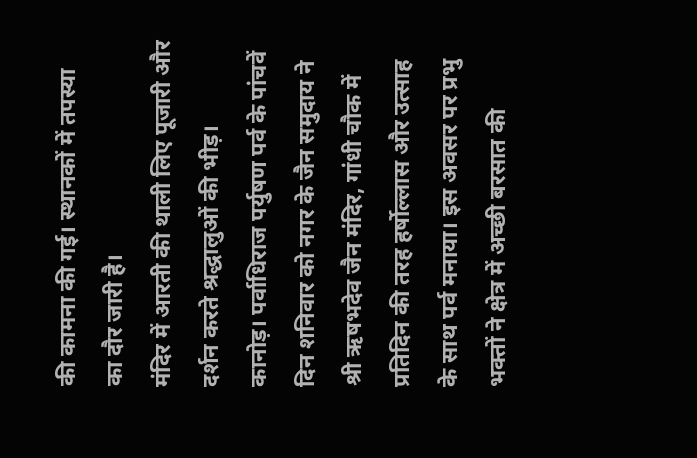की कामना की गई। स्थानकों में तपस्या का दौर जारी है।
मंदिर में आरती की थाली लिए पूजारी और दर्शन करते श्रद्धालुओं की भीड़।
कानोड़। पर्वाधिराज पर्युषण पर्व के पांचवें दिन शनिवार को नगर के जैन समुदाय ने श्री ऋषभदेव जैन मंदिर, गांधी चौक में प्रतिदिन की तरह हर्षोल्लास और उत्साह के साथ पर्व मनाया। इस अवसर पर प्रभु भक्तों ने क्षेत्र में अच्छी बरसात की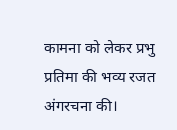कामना को लेकर प्रभु प्रतिमा की भव्य रजत अंगरचना की।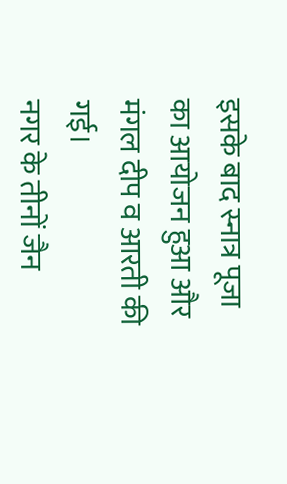इसके बाद स्नात्र पूजा का आयोजन हुआ और मंगल दीप व आरती की गई।
नगर के तीनों जैन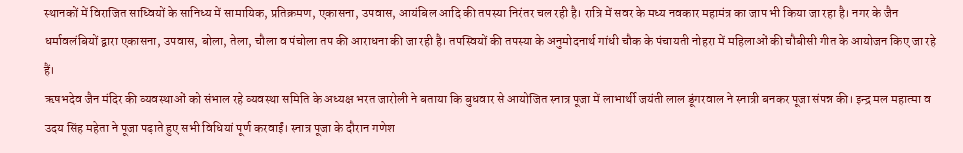स्थानकों में विराजित साध्वियों के सानिध्य में सामायिक, प्रतिक्रमण, एकासना, उपवास, आयंबिल आदि की तपस्या निरंतर चल रही है। रात्रि में सवर के मध्य नवकार महामंत्र का जाप भी किया जा रहा है। नगर के जैन धर्मावलंबियों द्वारा एकासना, उपवास, बोला, तेला, चौला व पंचोला तप की आराधना की जा रही है। तपस्वियों की तपस्या के अनुमोदनार्थ गांधी चौक के पंचायती नोहरा में महिलाओं की चौबीसी गीत के आयोजन किए जा रहे हैं।
ऋषभदेव जैन मंदिर की व्यवस्थाओं को संभाल रहे व्यवस्था समिति के अध्यक्ष भरत जारोली ने बताया कि बुधवार से आयोजित स्नात्र पूजा में लाभार्थी जयंती लाल डूंगरवाल ने स्नात्री बनकर पूजा संपन्न की। इन्द्र मल महात्मा व उदय सिंह महेता ने पूजा पढ़ाते हुए सभी विधियां पूर्ण करवाईं। स्नात्र पूजा के दौरान गणेश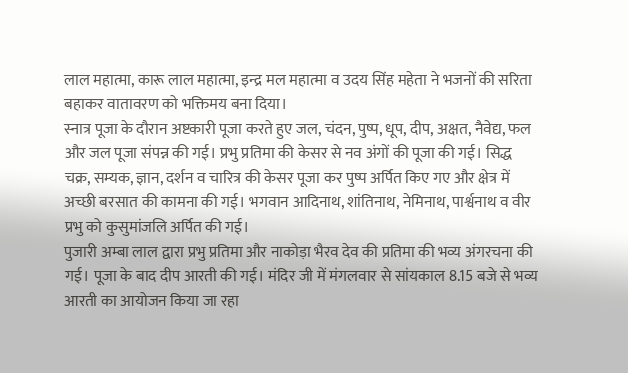लाल महात्मा, कारू लाल महात्मा, इन्द्र मल महात्मा व उदय सिंह महेता ने भजनों की सरिता बहाकर वातावरण को भक्तिमय बना दिया।
स्नात्र पूजा के दौरान अष्टकारी पूजा करते हुए जल, चंदन, पुष्प, धूप, दीप, अक्षत, नैवेद्य, फल और जल पूजा संपन्न की गई। प्रभु प्रतिमा की केसर से नव अंगों की पूजा की गई। सिद्ध चक्र, सम्यक, ज्ञान, दर्शन व चारित्र की केसर पूजा कर पुष्प अर्पित किए गए और क्षेत्र में अच्छी बरसात की कामना की गई। भगवान आदिनाथ, शांतिनाथ, नेमिनाथ, पार्श्वनाथ व वीर प्रभु को कुसुमांजलि अर्पित की गई।
पुजारी अम्बा लाल द्वारा प्रभु प्रतिमा और नाकोड़ा भैरव देव की प्रतिमा की भव्य अंगरचना की गई। पूजा के बाद दीप आरती की गई। मंदिर जी में मंगलवार से सांयकाल 8.15 बजे से भव्य आरती का आयोजन किया जा रहा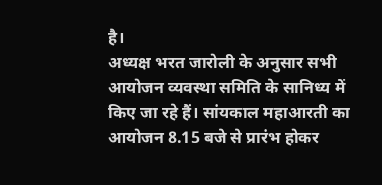है।
अध्यक्ष भरत जारोली के अनुसार सभी आयोजन व्यवस्था समिति के सानिध्य में किए जा रहे हैं। सांयकाल महाआरती का आयोजन 8.15 बजे से प्रारंभ होकर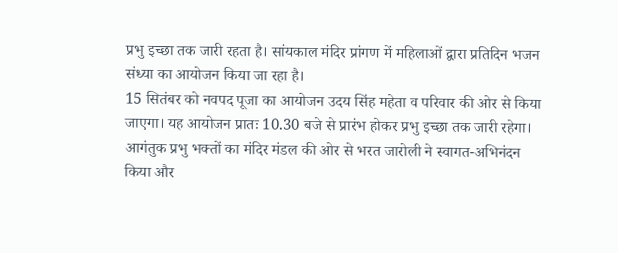प्रभु इच्छा तक जारी रहता है। सांयकाल मंदिर प्रांगण में महिलाओं द्वारा प्रतिदिन भजन संध्या का आयोजन किया जा रहा है।
15 सितंबर को नवपद पूजा का आयोजन उदय सिंह महेता व परिवार की ओर से किया जाएगा। यह आयोजन प्रातः 10.30 बजे से प्रारंभ होकर प्रभु इच्छा तक जारी रहेगा। आगंतुक प्रभु भक्तों का मंदिर मंडल की ओर से भरत जारोली ने स्वागत-अभिनंदन किया और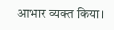आभार व्यक्त किया।